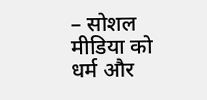– सोशल मीडिया को धर्म और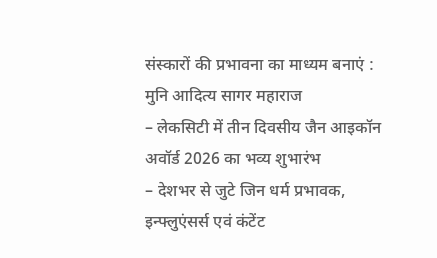संस्कारों की प्रभावना का माध्यम बनाएं : मुनि आदित्य सागर महाराज
– लेकसिटी में तीन दिवसीय जैन आइकॉन अवॉर्ड 2026 का भव्य शुभारंभ
– देशभर से जुटे जिन धर्म प्रभावक, इन्फ्लुएंसर्स एवं कंटेंट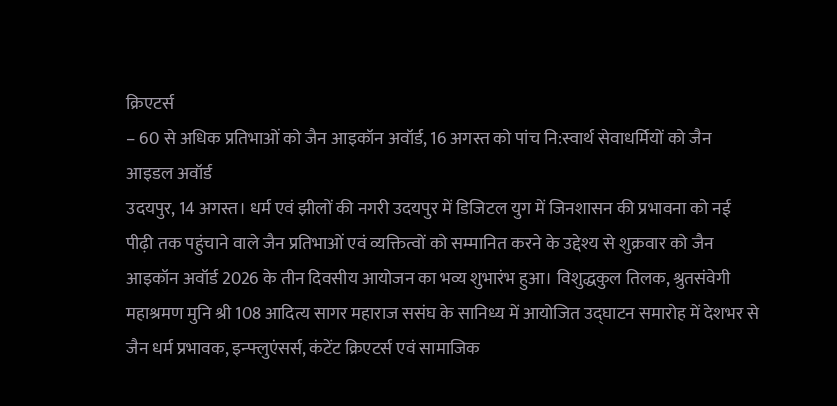क्रिएटर्स
– 60 से अधिक प्रतिभाओं को जैन आइकॉन अवॉर्ड, 16 अगस्त को पांच नि:स्वार्थ सेवाधर्मियों को जैन आइडल अवॉर्ड
उदयपुर, 14 अगस्त। धर्म एवं झीलों की नगरी उदयपुर में डिजिटल युग में जिनशासन की प्रभावना को नई पीढ़ी तक पहुंचाने वाले जैन प्रतिभाओं एवं व्यक्तित्वों को सम्मानित करने के उद्देश्य से शुक्रवार को जैन आइकॉन अवॉर्ड 2026 के तीन दिवसीय आयोजन का भव्य शुभारंभ हुआ। विशुद्धकुल तिलक, श्रुतसंवेगी महाश्रमण मुनि श्री 108 आदित्य सागर महाराज ससंघ के सानिध्य में आयोजित उद्घाटन समारोह में देशभर से जैन धर्म प्रभावक, इन्फ्लुएंसर्स, कंटेंट क्रिएटर्स एवं सामाजिक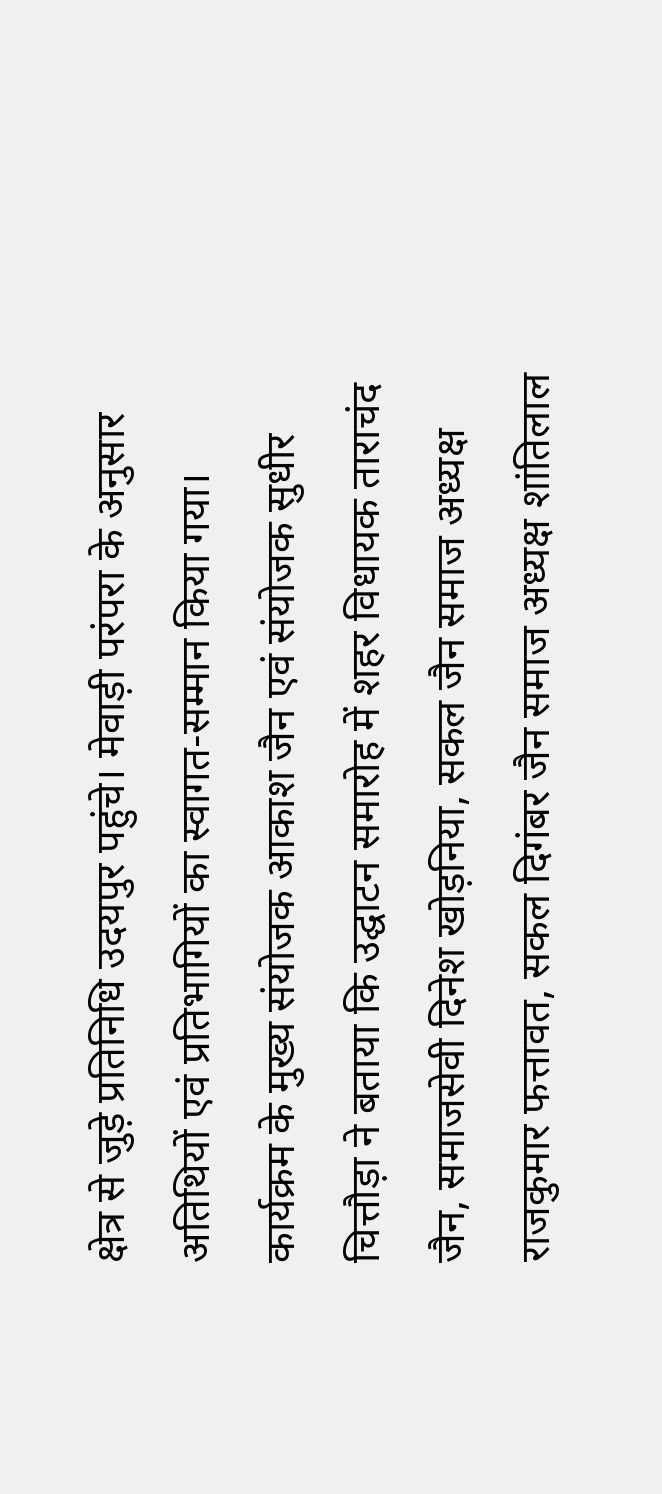क्षेत्र से जुड़े प्रतिनिधि उदयपुर पहुंचे। मेवाड़ी परंपरा के अनुसार अतिथियों एवं प्रतिभागियों का स्वागत-सम्मान किया गया।
कार्यक्रम के मुख्य संयोजक आकाश जैन एवं संयोजक सुधीर चित्तौड़ा ने बताया कि उद्घाटन समारोह में शहर विधायक ताराचंद जैन, समाजसेवी दिनेश खोड़निया, सकल जैन समाज अध्यक्ष राजकुमार फत्तावत, सकल दिगंबर जैन समाज अध्यक्ष शांतिलाल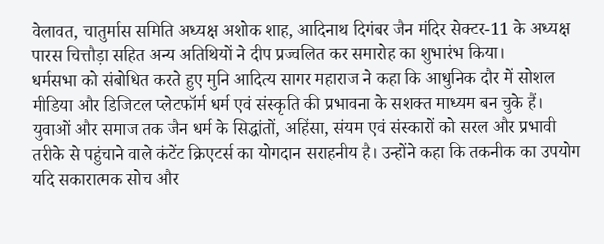वेलावत, चातुर्मास समिति अध्यक्ष अशोक शाह, आदिनाथ दिगंबर जैन मंदिर सेक्टर-11 के अध्यक्ष पारस चित्तौड़ा सहित अन्य अतिथियों ने दीप प्रज्वलित कर समारोह का शुभारंभ किया।
धर्मसभा को संबोधित करते हुए मुनि आदित्य सागर महाराज ने कहा कि आधुनिक दौर में सोशल मीडिया और डिजिटल प्लेटफॉर्म धर्म एवं संस्कृति की प्रभावना के सशक्त माध्यम बन चुके हैं। युवाओं और समाज तक जैन धर्म के सिद्धांतों, अहिंसा, संयम एवं संस्कारों को सरल और प्रभावी तरीके से पहुंचाने वाले कंटेंट क्रिएटर्स का योगदान सराहनीय है। उन्होंने कहा कि तकनीक का उपयोग यदि सकारात्मक सोच और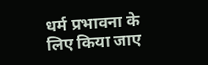धर्म प्रभावना के लिए किया जाए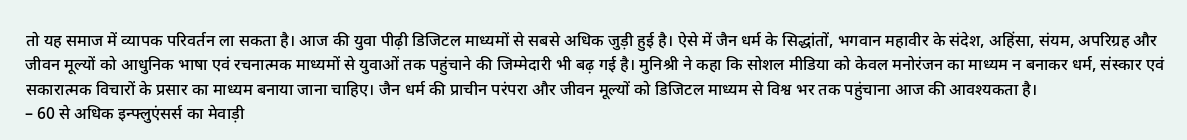तो यह समाज में व्यापक परिवर्तन ला सकता है। आज की युवा पीढ़ी डिजिटल माध्यमों से सबसे अधिक जुड़ी हुई है। ऐसे में जैन धर्म के सिद्धांतों, भगवान महावीर के संदेश, अहिंसा, संयम, अपरिग्रह और जीवन मूल्यों को आधुनिक भाषा एवं रचनात्मक माध्यमों से युवाओं तक पहुंचाने की जिम्मेदारी भी बढ़ गई है। मुनिश्री ने कहा कि सोशल मीडिया को केवल मनोरंजन का माध्यम न बनाकर धर्म, संस्कार एवं सकारात्मक विचारों के प्रसार का माध्यम बनाया जाना चाहिए। जैन धर्म की प्राचीन परंपरा और जीवन मूल्यों को डिजिटल माध्यम से विश्व भर तक पहुंचाना आज की आवश्यकता है।
– 60 से अधिक इन्फ्लुएंसर्स का मेवाड़ी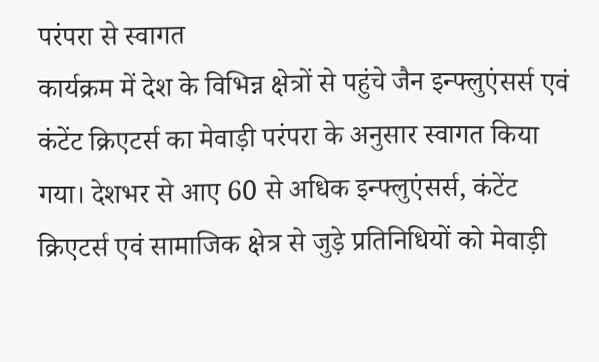परंपरा से स्वागत
कार्यक्रम में देश के विभिन्न क्षेत्रों से पहुंचे जैन इन्फ्लुएंसर्स एवं कंटेंट क्रिएटर्स का मेवाड़ी परंपरा के अनुसार स्वागत किया गया। देशभर से आए 60 से अधिक इन्फ्लुएंसर्स, कंटेंट क्रिएटर्स एवं सामाजिक क्षेत्र से जुड़े प्रतिनिधियों को मेवाड़ी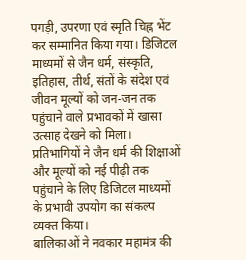पगड़ी, उपरणा एवं स्मृति चिह्न भेंट कर सम्मानित किया गया। डिजिटल माध्यमों से जैन धर्म, संस्कृति, इतिहास, तीर्थ, संतों के संदेश एवं जीवन मूल्यों को जन-जन तक पहुंचाने वाले प्रभावकों में खासा उत्साह देखने को मिला। प्रतिभागियों ने जैन धर्म की शिक्षाओं और मूल्यों को नई पीढ़ी तक पहुंचाने के लिए डिजिटल माध्यमों के प्रभावी उपयोग का संकल्प व्यक्त किया।
बालिकाओं ने नवकार महामंत्र की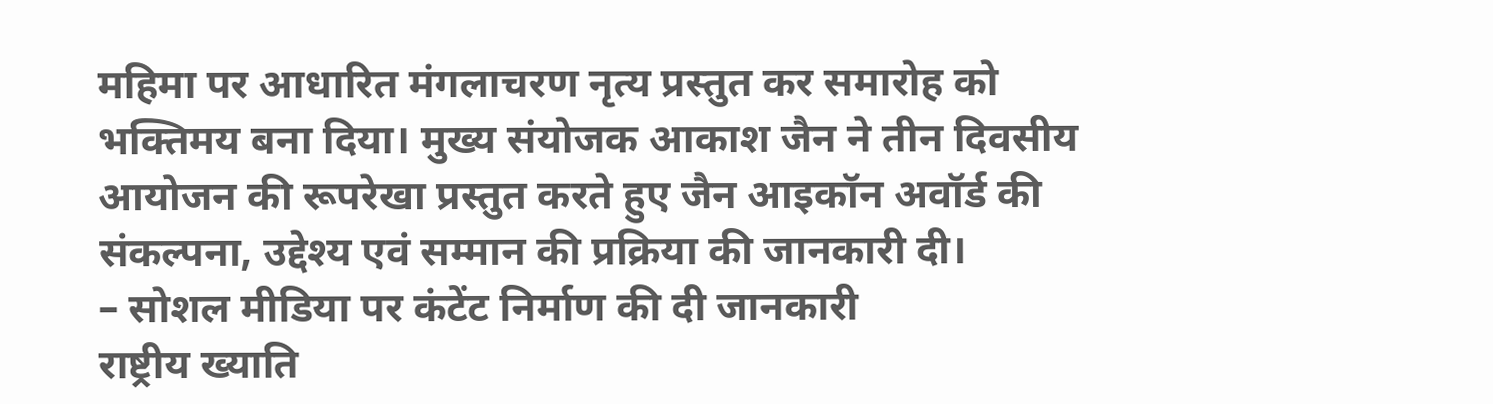महिमा पर आधारित मंगलाचरण नृत्य प्रस्तुत कर समारोह को भक्तिमय बना दिया। मुख्य संयोजक आकाश जैन ने तीन दिवसीय आयोजन की रूपरेखा प्रस्तुत करते हुए जैन आइकॉन अवॉर्ड की संकल्पना, उद्देश्य एवं सम्मान की प्रक्रिया की जानकारी दी।
– सोशल मीडिया पर कंटेंट निर्माण की दी जानकारी
राष्ट्रीय ख्याति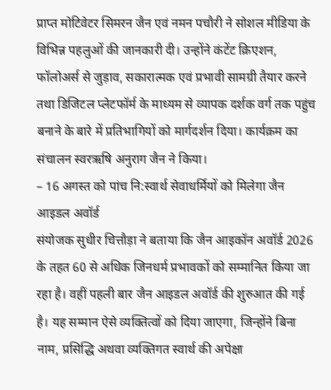प्राप्त मोटिवेटर सिमरन जैन एवं नमन पचौरी ने सोशल मीडिया के विभिन्न पहलुओं की जानकारी दी। उन्होंने कंटेंट क्रिएशन, फॉलोअर्स से जुड़ाव, सकारात्मक एवं प्रभावी सामग्री तैयार करने तथा डिजिटल प्लेटफॉर्म के माध्यम से व्यापक दर्शक वर्ग तक पहुंच बनाने के बारे में प्रतिभागियों को मार्गदर्शन दिया। कार्यक्रम का संचालन स्वरऋषि अनुराग जैन ने किया।
– 16 अगस्त को पांच नि:स्वार्थ सेवाधर्मियों को मिलेगा जैन आइडल अवॉर्ड
संयोजक सुधीर चित्तौड़ा ने बताया कि जैन आइकॉन अवॉर्ड 2026 के तहत 60 से अधिक जिनधर्म प्रभावकों को सम्मानित किया जा रहा है। वहीं पहली बार जैन आइडल अवॉर्ड की शुरुआत की गई है। यह सम्मान ऐसे व्यक्तित्वों को दिया जाएगा, जिन्होंने बिना नाम, प्रसिद्धि अथवा व्यक्तिगत स्वार्थ की अपेक्षा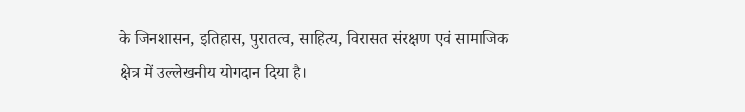के जिनशासन, इतिहास, पुरातत्व, साहित्य, विरासत संरक्षण एवं सामाजिक क्षेत्र में उल्लेखनीय योगदान दिया है।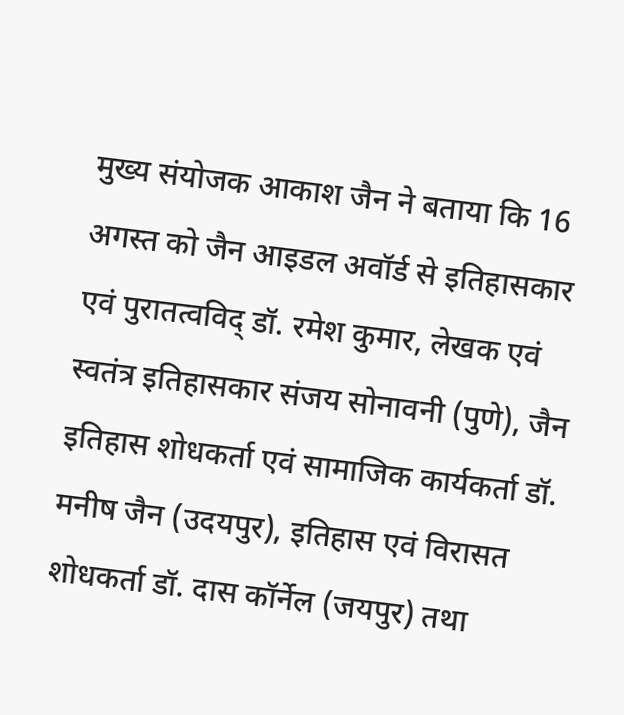मुख्य संयोजक आकाश जैन ने बताया कि 16 अगस्त को जैन आइडल अवॉर्ड से इतिहासकार एवं पुरातत्वविद् डॉ. रमेश कुमार, लेखक एवं स्वतंत्र इतिहासकार संजय सोनावनी (पुणे), जैन इतिहास शोधकर्ता एवं सामाजिक कार्यकर्ता डॉ. मनीष जैन (उदयपुर), इतिहास एवं विरासत शोधकर्ता डॉ. दास कॉर्नेल (जयपुर) तथा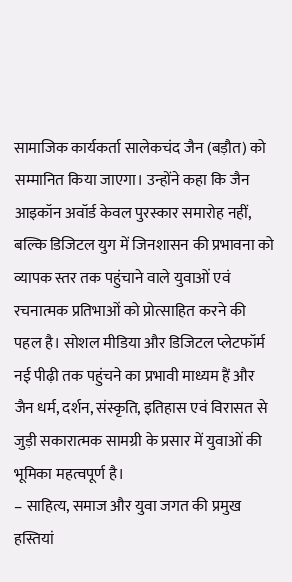सामाजिक कार्यकर्ता सालेकचंद जैन (बड़ौत) को सम्मानित किया जाएगा। उन्होंने कहा कि जैन आइकॉन अवॉर्ड केवल पुरस्कार समारोह नहीं, बल्कि डिजिटल युग में जिनशासन की प्रभावना को व्यापक स्तर तक पहुंचाने वाले युवाओं एवं रचनात्मक प्रतिभाओं को प्रोत्साहित करने की पहल है। सोशल मीडिया और डिजिटल प्लेटफॉर्म नई पीढ़ी तक पहुंचने का प्रभावी माध्यम हैं और जैन धर्म, दर्शन, संस्कृति, इतिहास एवं विरासत से जुड़ी सकारात्मक सामग्री के प्रसार में युवाओं की भूमिका महत्वपूर्ण है।
– साहित्य, समाज और युवा जगत की प्रमुख हस्तियां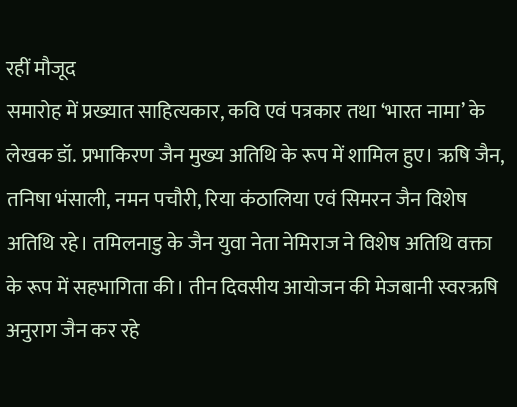रहीं मौजूद
समारोह में प्रख्यात साहित्यकार, कवि एवं पत्रकार तथा ‘भारत नामा’ के लेखक डॉ. प्रभाकिरण जैन मुख्य अतिथि के रूप में शामिल हुए। ऋषि जैन, तनिषा भंसाली, नमन पचौरी, रिया कंठालिया एवं सिमरन जैन विशेष अतिथि रहे। तमिलनाडु के जैन युवा नेता नेमिराज ने विशेष अतिथि वक्ता के रूप में सहभागिता की। तीन दिवसीय आयोजन की मेजबानी स्वरऋषि अनुराग जैन कर रहे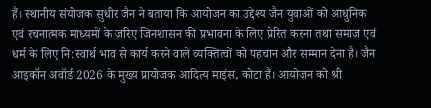हैं। स्थानीय संयोजक सुधीर जैन ने बताया कि आयोजन का उद्देश्य जैन युवाओं को आधुनिक एवं रचनात्मक माध्यमों के जरिए जिनशासन की प्रभावना के लिए प्रेरित करना तथा समाज एवं धर्म के लिए नि:स्वार्थ भाव से कार्य करने वाले व्यक्तित्वों को पहचान और सम्मान देना है। जैन आइकॉन अवॉर्ड 2026 के मुख्य प्रायोजक आदित्य माइंस, कोटा हैं। आयोजन को श्री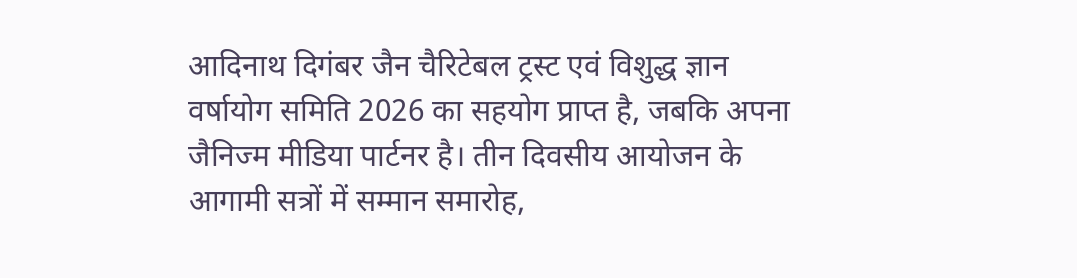आदिनाथ दिगंबर जैन चैरिटेबल ट्रस्ट एवं विशुद्ध ज्ञान वर्षायोग समिति 2026 का सहयोग प्राप्त है, जबकि अपना जैनिज्म मीडिया पार्टनर है। तीन दिवसीय आयोजन के आगामी सत्रों में सम्मान समारोह,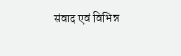संवाद एवं विभिन्न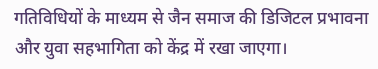गतिविधियों के माध्यम से जैन समाज की डिजिटल प्रभावना और युवा सहभागिता को केंद्र में रखा जाएगा।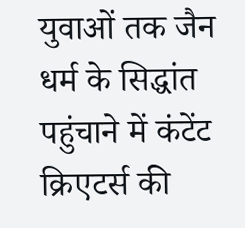युवाओं तक जैन धर्म के सिद्धांत पहुंचाने में कंटेंट क्रिएटर्स की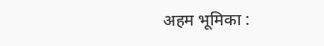अहम भूमिका :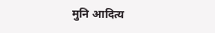मुनि आदित्य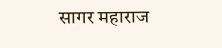सागर महाराज